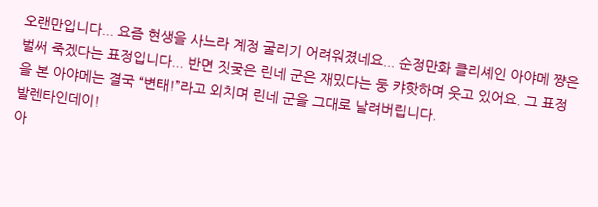오랜만입니다... 요즘 현생을 사느라 계정 굴리기 어려워졌네요... 순정만화 클리셰인 아야메 쨩은 벌써 죽겠다는 표정입니다... 반면 짓궂은 린네 군은 재밌다는 둥 캬핫하며 웃고 있어요. 그 표정을 본 아야메는 결국 “변태!”라고 외치며 린네 군을 그대로 날려버립니다.
발렌타인데이!
아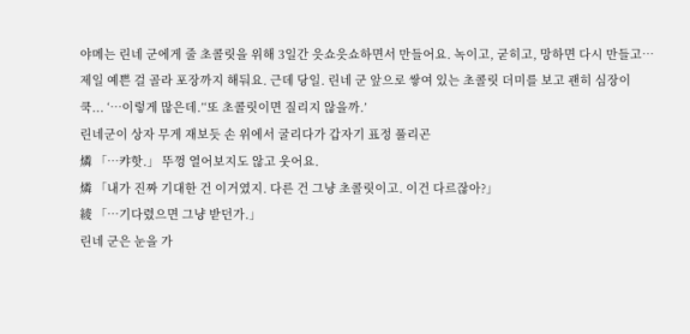야메는 린네 군에게 줄 초콜릿을 위해 3일간 읏쇼읏쇼하면서 만들어요. 녹이고, 굳히고, 망하면 다시 만들고… 제일 예쁜 걸 골라 포장까지 해둬요. 근데 당일. 린네 군 앞으로 쌓여 있는 초콜릿 더미를 보고 괜히 심장이 쿡... ‘…이렇게 많은데.’‘또 초콜릿이면 질리지 않을까.’
린네군이 상자 무게 재보듯 손 위에서 굴리다가 갑자기 표정 풀리곤
燐 「…캬핫.」 뚜껑 열어보지도 않고 웃어요.
燐 「내가 진짜 기대한 건 이거였지. 다른 건 그냥 초콜릿이고. 이건 다르잖아?」
綾 「…기다렸으면 그냥 받던가.」
린네 군은 눈을 가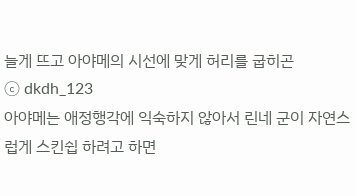늘게 뜨고 아야메의 시선에 맞게 허리를 굽히곤
ⓒ dkdh_123
아야메는 애정행각에 익숙하지 않아서 린네 군이 자연스럽게 스킨쉽 하려고 하면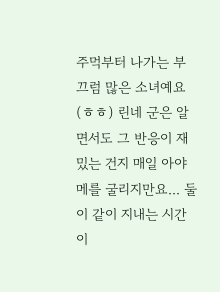주먹부터 나가는 부끄럼 많은 소녀예요(ㅎㅎ) 린네 군은 알면서도 그 반응이 재밌는 건지 매일 아야메를 굴리지만요... 둘이 같이 지내는 시간이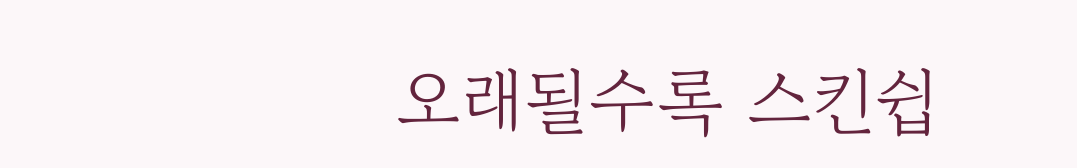오래될수록 스킨쉽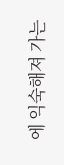에 익숙해져 가는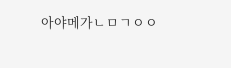아야메가ㄴㅁㄱㅇㅇ